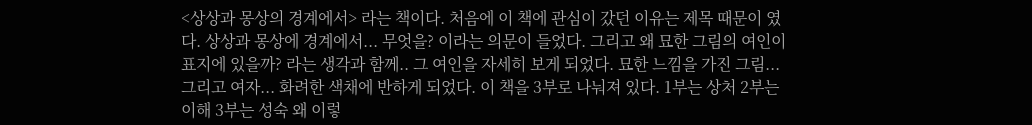<상상과 몽상의 경계에서> 라는 책이다. 처음에 이 책에 관심이 갔던 이유는 제목 때문이 였다. 상상과 몽상에 경계에서... 무엇을? 이라는 의문이 들었다. 그리고 왜 묘한 그림의 여인이 표지에 있을까? 라는 생각과 함께.. 그 여인을 자세히 보게 되었다. 묘한 느낌을 가진 그림... 그리고 여자... 화려한 색채에 반하게 되었다. 이 책을 3부로 나눠져 있다. 1부는 상처 2부는 이해 3부는 성숙 왜 이렇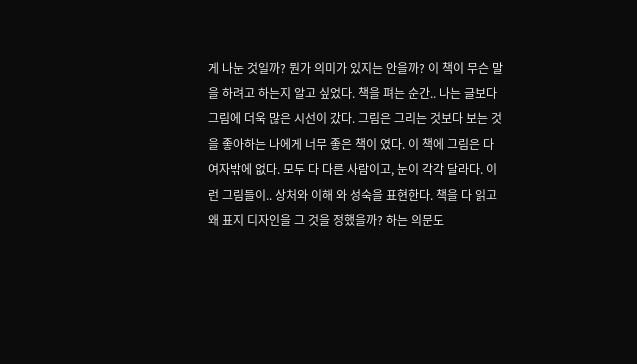게 나눈 것일까? 뭔가 의미가 있지는 안을까? 이 책이 무슨 말을 하려고 하는지 알고 싶었다. 책을 펴는 순간.. 나는 글보다 그림에 더욱 많은 시선이 갔다. 그림은 그리는 것보다 보는 것을 좋아하는 나에게 너무 좋은 책이 였다. 이 책에 그림은 다 여자밖에 없다. 모두 다 다른 사람이고, 눈이 각각 달라다. 이런 그림들이.. 상처와 이해 와 성숙을 표현한다. 책을 다 읽고 왜 표지 디자인을 그 것을 정했을까? 하는 의문도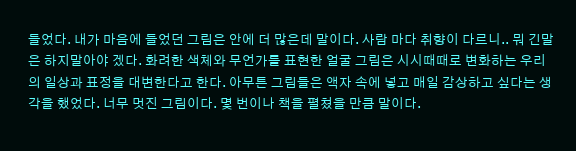들었다. 내가 마음에 들었던 그림은 안에 더 많은데 말이다. 사람 마다 취향이 다르니.. 뭐 긴말은 하지말아야 겠다. 화려한 색체와 무언가를 표현한 얼굴 그림은 시시때때로 변화하는 우리의 일상과 표정을 대변한다고 한다. 아무튼 그림들은 액자 속에 넣고 매일 감상하고 싶다는 생각을 했었다. 너무 멋진 그림이다. 몇 번이나 책을 펼쳤을 만큼 말이다.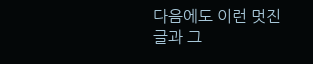다음에도 이런 멋진 글과 그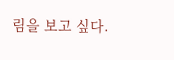림을 보고 싶다.